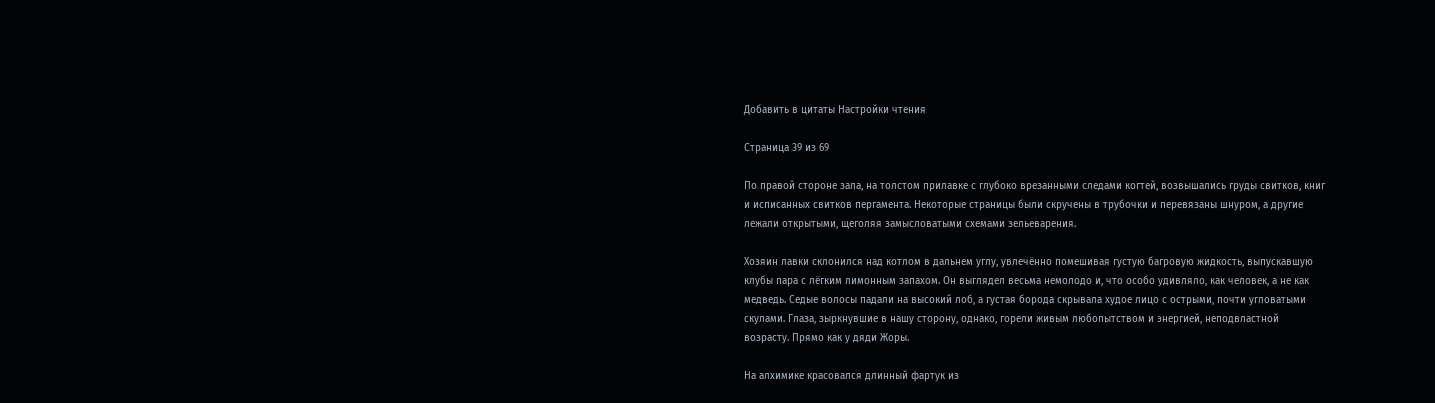Добавить в цитаты Настройки чтения

Страница 39 из 69

По правой стороне зала, на толстом прилавке с глубоко врезанными следами когтей, возвышались груды свитков, книг и исписанных свитков пергамента. Некоторые страницы были скручены в трубочки и перевязаны шнуром, а другие лежали открытыми, щеголяя замысловатыми схемами зельеварения.

Хозяин лавки склонился над котлом в дальнем углу, увлечённо помешивая густую багровую жидкость, выпускавшую клубы пара с лёгким лимонным запахом. Он выглядел весьма немолодо и, что особо удивляло, как человек, а не как медведь. Седые волосы падали на высокий лоб, а густая борода скрывала худое лицо с острыми, почти угловатыми скулами. Глаза, зыркнувшие в нашу сторону, однако, горели живым любопытством и энергией, неподвластной возрасту. Прямо как у дяди Жоры.

На алхимике красовался длинный фартук из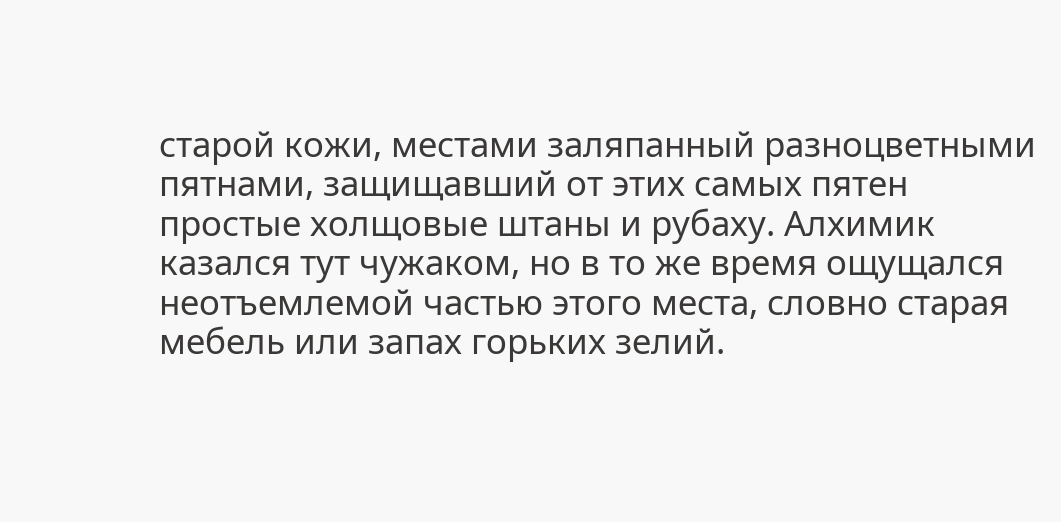старой кожи, местами заляпанный разноцветными пятнами, защищавший от этих самых пятен простые холщовые штаны и рубаху. Алхимик казался тут чужаком, но в то же время ощущался неотъемлемой частью этого места, словно старая мебель или запах горьких зелий.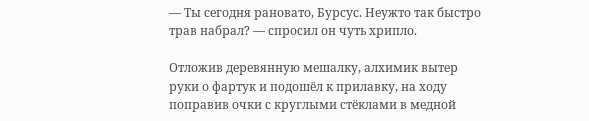— Ты сегодня рановато, Бурсус. Неужто так быстро трав набрал? — спросил он чуть хрипло.

Отложив деревянную мешалку, алхимик вытер руки о фартук и подошёл к прилавку, на ходу поправив очки с круглыми стёклами в медной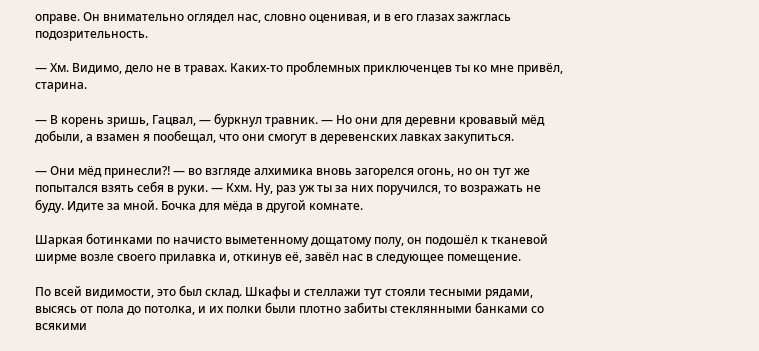оправе. Он внимательно оглядел нас, словно оценивая, и в его глазах зажглась подозрительность.

— Хм. Видимо, дело не в травах. Каких-то проблемных приключенцев ты ко мне привёл, старина.

— В корень зришь, Гацвал, — буркнул травник. — Но они для деревни кровавый мёд добыли, а взамен я пообещал, что они смогут в деревенских лавках закупиться.

— Они мёд принесли⁈ — во взгляде алхимика вновь загорелся огонь, но он тут же попытался взять себя в руки. — Кхм. Ну, раз уж ты за них поручился, то возражать не буду. Идите за мной. Бочка для мёда в другой комнате.

Шаркая ботинками по начисто выметенному дощатому полу, он подошёл к тканевой ширме возле своего прилавка и, откинув её, завёл нас в следующее помещение.

По всей видимости, это был склад. Шкафы и стеллажи тут стояли тесными рядами, высясь от пола до потолка, и их полки были плотно забиты стеклянными банками со всякими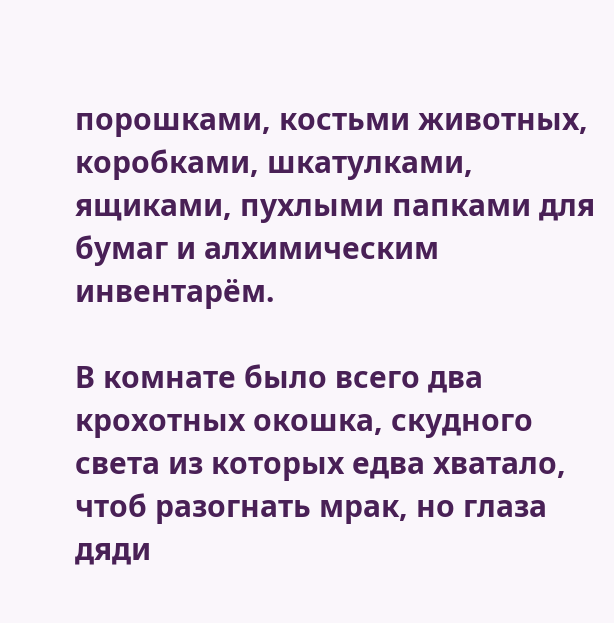порошками, костьми животных, коробками, шкатулками, ящиками, пухлыми папками для бумаг и алхимическим инвентарём.

В комнате было всего два крохотных окошка, скудного света из которых едва хватало, чтоб разогнать мрак, но глаза дяди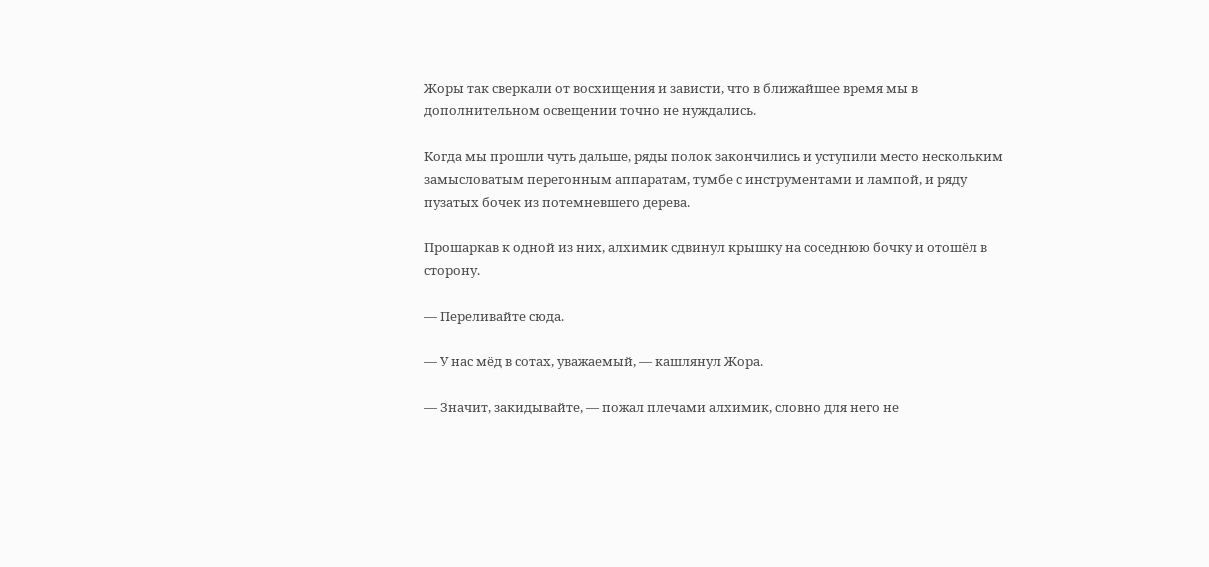Жоры так сверкали от восхищения и зависти, что в ближайшее время мы в дополнительном освещении точно не нуждались.

Когда мы прошли чуть дальше, ряды полок закончились и уступили место нескольким замысловатым перегонным аппаратам, тумбе с инструментами и лампой, и ряду пузатых бочек из потемневшего дерева.

Прошаркав к одной из них, алхимик сдвинул крышку на соседнюю бочку и отошёл в сторону.

— Переливайте сюда.

— У нас мёд в сотах, уважаемый, — кашлянул Жора.

— Значит, закидывайте, — пожал плечами алхимик, словно для него не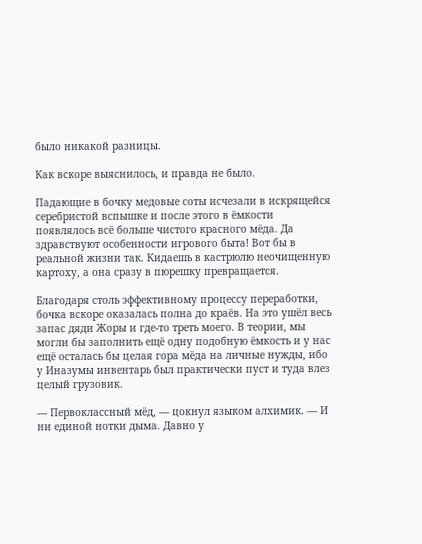было никакой разницы.

Как вскоре выяснилось, и правда не было.

Падающие в бочку медовые соты исчезали в искрящейся серебристой вспышке и после этого в ёмкости появлялось всё больше чистого красного мёда. Да здравствуют особенности игрового быта! Вот бы в реальной жизни так. Кидаешь в кастрюлю неочищенную картоху, а она сразу в пюрешку превращается.

Благодаря столь эффективному процессу переработки, бочка вскоре оказалась полна до краёв. На это ушёл весь запас дяди Жоры и где-то треть моего. В теории, мы могли бы заполнить ещё одну подобную ёмкость и у нас ещё осталась бы целая гора мёда на личные нужды, ибо у Иназумы инвентарь был практически пуст и туда влез целый грузовик.

— Первоклассный мёд, — цокнул языком алхимик. — И ни единой нотки дыма. Давно у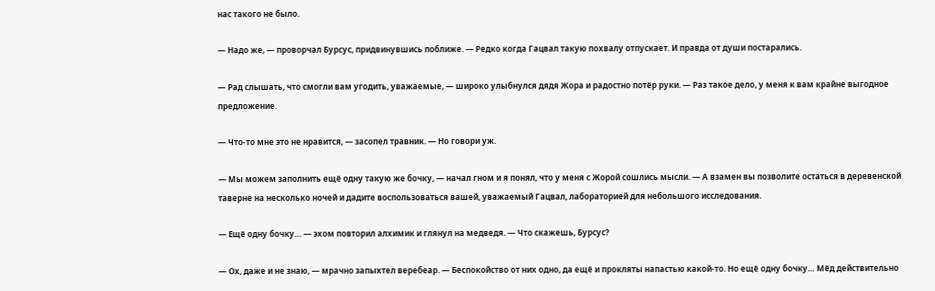нас такого не было.

— Надо же, — проворчал Бурсус, придвинувшись поближе. — Редко когда Гацвал такую похвалу отпускает. И правда от души постарались.

— Рад слышать, что смогли вам угодить, уважаемые, — широко улыбнулся дядя Жора и радостно потёр руки. — Раз такое дело, у меня к вам крайне выгодное предложение.

— Что-то мне это не нравится, — засопел травник. — Но говори уж.

— Мы можем заполнить ещё одну такую же бочку, — начал гном и я понял, что у меня с Жорой сошлись мысли. — А взамен вы позволите остаться в деревенской таверне на несколько ночей и дадите воспользоваться вашей, уважаемый Гацвал, лабораторией для небольшого исследования.

— Ещё одну бочку… — эхом повторил алхимик и глянул на медведя. — Что скажешь, Бурсус?

— Ох, даже и не знаю, — мрачно запыхтел веребеар. — Беспокойство от них одно, да ещё и прокляты напастью какой-то. Но ещё одну бочку… Мёд действительно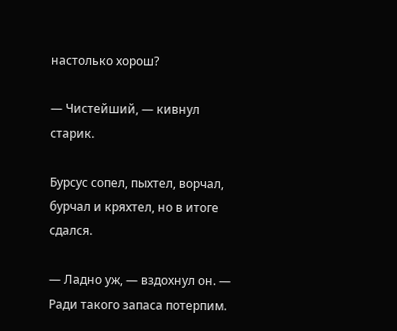настолько хорош?

— Чистейший, — кивнул старик.

Бурсус сопел, пыхтел, ворчал, бурчал и кряхтел, но в итоге сдался.

— Ладно уж, — вздохнул он. — Ради такого запаса потерпим.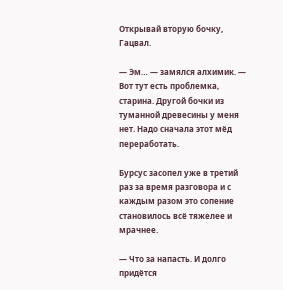Открывай вторую бочку, Гацвал.

— Эм… — замялся алхимик. — Вот тут есть проблемка, старина. Другой бочки из туманной древесины у меня нет. Надо сначала этот мёд переработать.

Бурсус засопел уже в третий раз за время разговора и с каждым разом это сопение становилось всё тяжелее и мрачнее.

— Что за напасть. И долго придётся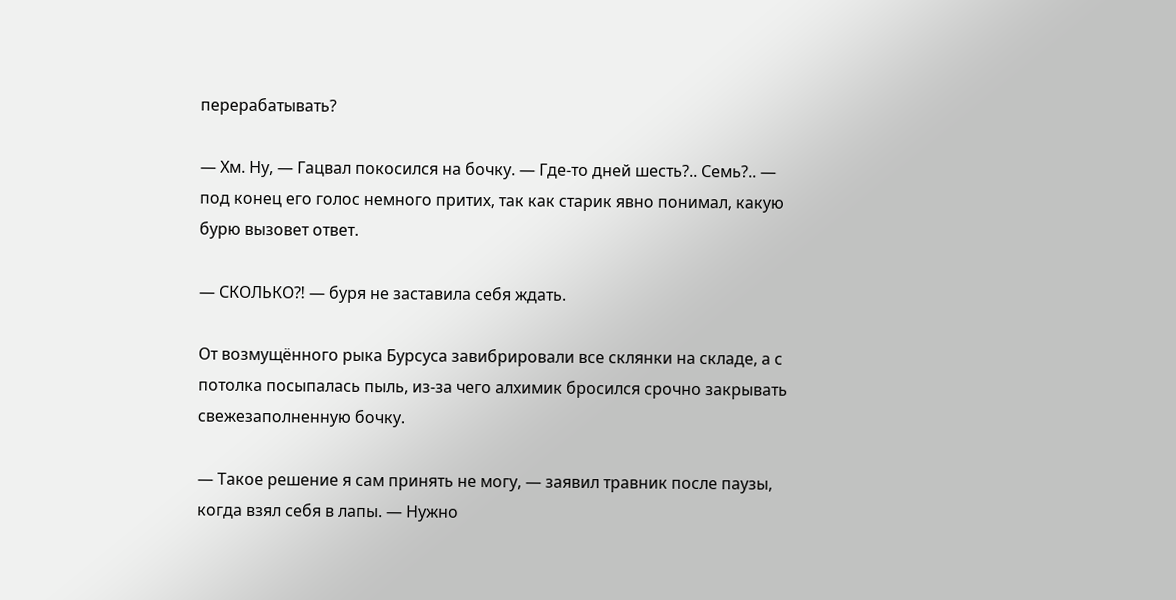перерабатывать?

— Хм. Ну, — Гацвал покосился на бочку. — Где-то дней шесть?.. Семь?.. — под конец его голос немного притих, так как старик явно понимал, какую бурю вызовет ответ.

— СКОЛЬКО⁈ — буря не заставила себя ждать.

От возмущённого рыка Бурсуса завибрировали все склянки на складе, а с потолка посыпалась пыль, из-за чего алхимик бросился срочно закрывать свежезаполненную бочку.

— Такое решение я сам принять не могу, — заявил травник после паузы, когда взял себя в лапы. — Нужно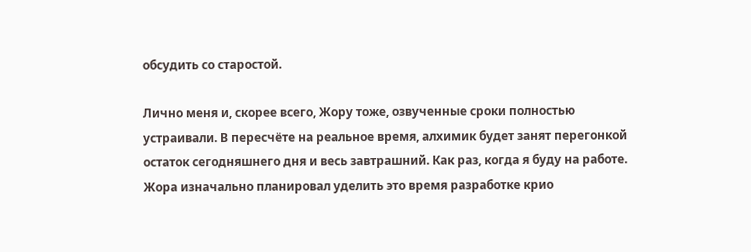обсудить со старостой.

Лично меня и, скорее всего, Жору тоже, озвученные сроки полностью устраивали. В пересчёте на реальное время, алхимик будет занят перегонкой остаток сегодняшнего дня и весь завтрашний. Как раз, когда я буду на работе. Жора изначально планировал уделить это время разработке крио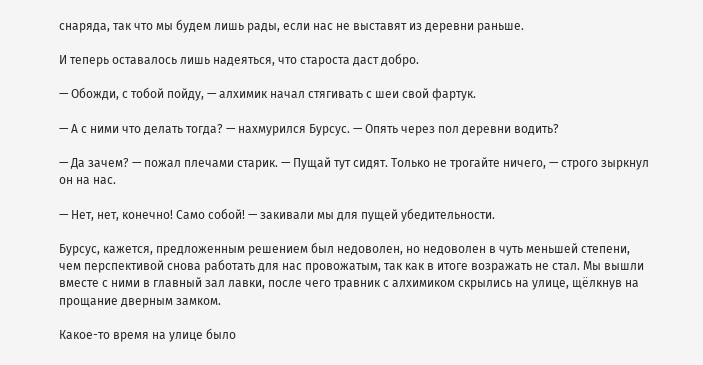снаряда, так что мы будем лишь рады, если нас не выставят из деревни раньше.

И теперь оставалось лишь надеяться, что староста даст добро.

— Обожди, с тобой пойду, — алхимик начал стягивать с шеи свой фартук.

— А с ними что делать тогда? — нахмурился Бурсус. — Опять через пол деревни водить?

— Да зачем? — пожал плечами старик. — Пущай тут сидят. Только не трогайте ничего, — строго зыркнул он на нас.

— Нет, нет, конечно! Само собой! — закивали мы для пущей убедительности.

Бурсус, кажется, предложенным решением был недоволен, но недоволен в чуть меньшей степени, чем перспективой снова работать для нас провожатым, так как в итоге возражать не стал. Мы вышли вместе с ними в главный зал лавки, после чего травник с алхимиком скрылись на улице, щёлкнув на прощание дверным замком.

Какое-то время на улице было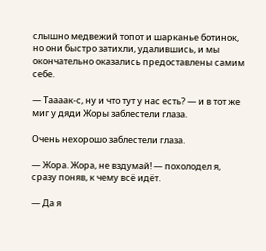слышно медвежий топот и шарканье ботинок, но они быстро затихли, удалившись, и мы окончательно оказались предоставлены самим себе.

— Таааак-с, ну и что тут у нас есть? — и в тот же миг у дяди Жоры заблестели глаза.

Очень нехорошо заблестели глаза.

— Жора. Жора, не вздумай! — похолодел я, сразу поняв, к чему всё идёт.

— Да я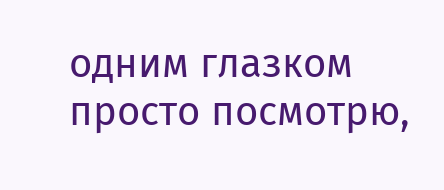одним глазком просто посмотрю,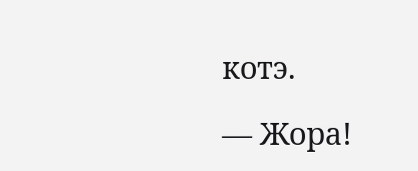котэ.

— Жора!